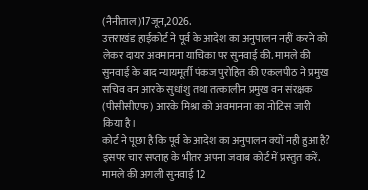(नैनीताल)17जून,2026.
उत्तराखंड हाईकोर्ट ने पूर्व के आदेश का अनुपालन नहीं करने को लेकर दायर अवमानना याचिका पर सुनवाई की. मामले की सुनवाई के बाद न्यायमूर्ती पंकज पुरोहित की एकलपीठ ने प्रमुख सचिव वन आरके सुधांशु तथा तत्कालीन प्रमुख वन संरक्षक (पीसीसीएफ) आरके मिश्रा को अवमानना का नोटिस जारी किया है।
कोर्ट ने पूछा है कि पूर्व के आदेश का अनुपालन क्यों नही हुआ है? इसपर चार सप्ताह के भीतर अपना जवाब कोर्ट में प्रस्तुत करें. मामले की अगली सुनवाई 12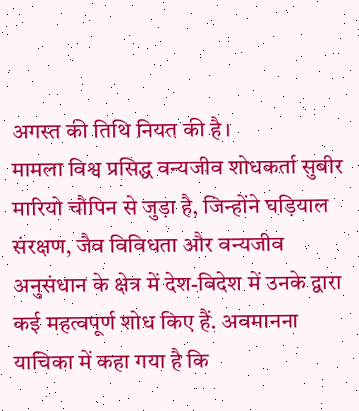अगस्त की तिथि नियत की है।
मामला विश्व प्रसिद्ध वन्यजीव शोधकर्ता सुबीर मारियो चौपिन से जुड़ा है, जिन्होंने घड़ियाल संरक्षण, जैव विविधता और वन्यजीव अनुसंधान के क्षेत्र में देश-विदेश में उनके द्वारा कई महत्वपूर्ण शोध किए हैं. अवमानना याचिका में कहा गया है कि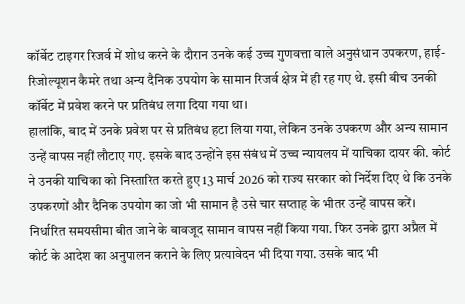कॉर्बेट टाइगर रिजर्व में शोध करने के दौरान उनके कई उच्च गुणवत्ता वाले अनुसंधान उपकरण, हाई-रिजोल्यूशन कैमरे तथा अन्य दैनिक उपयोग के सामान रिजर्व क्षेत्र में ही रह गए थे. इसी बीच उनकी कॉर्बेट में प्रवेश करने पर प्रतिबंध लगा दिया गया था।
हालांकि, बाद में उनके प्रवेश पर से प्रतिबंध हटा लिया गया, लेकिन उनके उपकरण और अन्य सामान उन्हें वापस नहीं लौटाए गए. इसके बाद उन्होंने इस संबंध में उच्च न्यायलय में याचिका दायर की. कोर्ट ने उनकी याचिका को निस्तारित करते हुए 13 मार्च 2026 को राज्य सरकार को निर्देश दिए थे कि उनके उपकरणों और दैनिक उपयोग का जो भी सामान है उसे चार सप्ताह के भीतर उन्हें वापस करें।
निर्धारित समयसीमा बीत जाने के बावजूद सामान वापस नहीं किया गया. फिर उनके द्वारा अप्रैल में कोर्ट के आदेश का अनुपालन कराने के लिए प्रत्यावेदन भी दिया गया. उसके बाद भी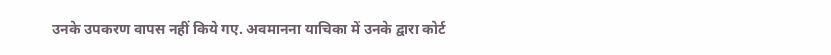उनके उपकरण वापस नहीं किये गए. अवमानना याचिका में उनके द्वारा कोर्ट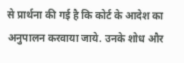से प्रार्थना की गई है कि कोर्ट के आदेश का अनुपालन करवाया जाये. उनके शोध और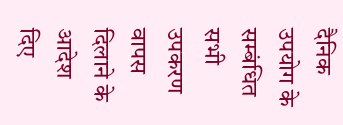दैनिक उपयोग के सम्बंधित सभी उपकरण वापस दिलाने के आदेश दिए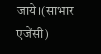जाये।(साभार एजेंसी)